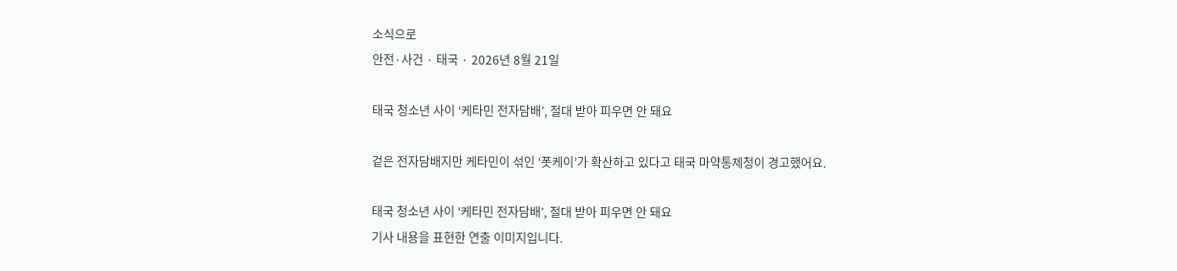소식으로
안전·사건 · 태국 · 2026년 8월 21일

태국 청소년 사이 ‘케타민 전자담배’, 절대 받아 피우면 안 돼요

겉은 전자담배지만 케타민이 섞인 ‘폿케이’가 확산하고 있다고 태국 마약통제청이 경고했어요.

태국 청소년 사이 ‘케타민 전자담배’, 절대 받아 피우면 안 돼요
기사 내용을 표현한 연출 이미지입니다.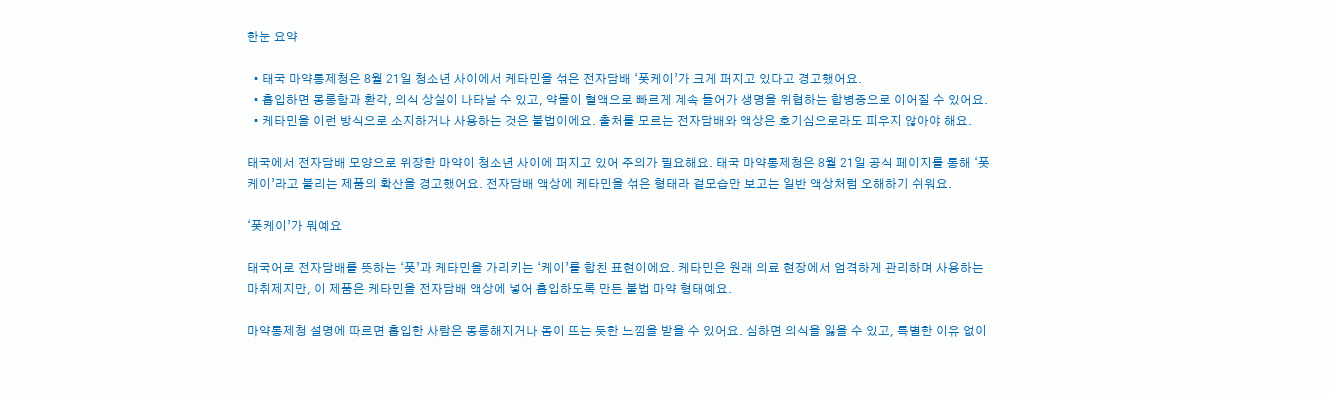한눈 요약

  • 태국 마약통제청은 8월 21일 청소년 사이에서 케타민을 섞은 전자담배 ‘폿케이’가 크게 퍼지고 있다고 경고했어요.
  • 흡입하면 몽롱함과 환각, 의식 상실이 나타날 수 있고, 약물이 혈액으로 빠르게 계속 들어가 생명을 위협하는 합병증으로 이어질 수 있어요.
  • 케타민을 이런 방식으로 소지하거나 사용하는 것은 불법이에요. 출처를 모르는 전자담배와 액상은 호기심으로라도 피우지 않아야 해요.

태국에서 전자담배 모양으로 위장한 마약이 청소년 사이에 퍼지고 있어 주의가 필요해요. 태국 마약통제청은 8월 21일 공식 페이지를 통해 ‘폿케이’라고 불리는 제품의 확산을 경고했어요. 전자담배 액상에 케타민을 섞은 형태라 겉모습만 보고는 일반 액상처럼 오해하기 쉬워요.

‘폿케이’가 뭐예요

태국어로 전자담배를 뜻하는 ‘폿’과 케타민을 가리키는 ‘케이’를 합친 표현이에요. 케타민은 원래 의료 현장에서 엄격하게 관리하며 사용하는 마취제지만, 이 제품은 케타민을 전자담배 액상에 넣어 흡입하도록 만든 불법 마약 형태예요.

마약통제청 설명에 따르면 흡입한 사람은 몽롱해지거나 몸이 뜨는 듯한 느낌을 받을 수 있어요. 심하면 의식을 잃을 수 있고, 특별한 이유 없이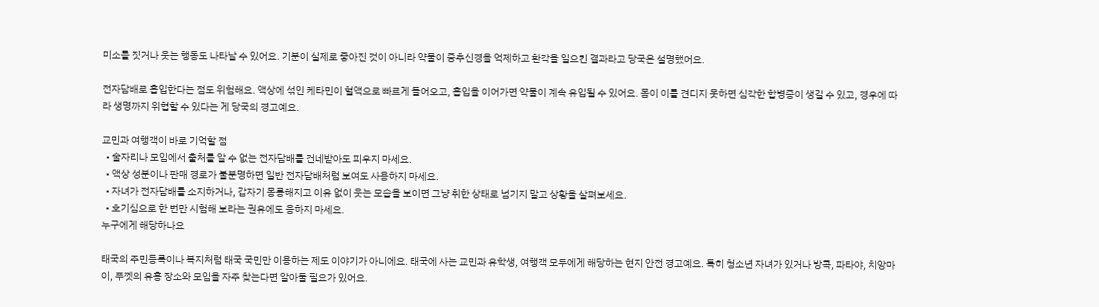미소를 짓거나 웃는 행동도 나타날 수 있어요. 기분이 실제로 좋아진 것이 아니라 약물이 중추신경을 억제하고 환각을 일으킨 결과라고 당국은 설명했어요.

전자담배로 흡입한다는 점도 위험해요. 액상에 섞인 케타민이 혈액으로 빠르게 들어오고, 흡입을 이어가면 약물이 계속 유입될 수 있어요. 몸이 이를 견디지 못하면 심각한 합병증이 생길 수 있고, 경우에 따라 생명까지 위협할 수 있다는 게 당국의 경고예요.

교민과 여행객이 바로 기억할 점
  • 술자리나 모임에서 출처를 알 수 없는 전자담배를 건네받아도 피우지 마세요.
  • 액상 성분이나 판매 경로가 불분명하면 일반 전자담배처럼 보여도 사용하지 마세요.
  • 자녀가 전자담배를 소지하거나, 갑자기 몽롱해지고 이유 없이 웃는 모습을 보이면 그냥 취한 상태로 넘기지 말고 상황을 살펴보세요.
  • 호기심으로 한 번만 시험해 보라는 권유에도 응하지 마세요.
누구에게 해당하나요

태국의 주민등록이나 복지처럼 태국 국민만 이용하는 제도 이야기가 아니에요. 태국에 사는 교민과 유학생, 여행객 모두에게 해당하는 현지 안전 경고예요. 특히 청소년 자녀가 있거나 방콕, 파타야, 치앙마이, 푸껫의 유흥 장소와 모임을 자주 찾는다면 알아둘 필요가 있어요.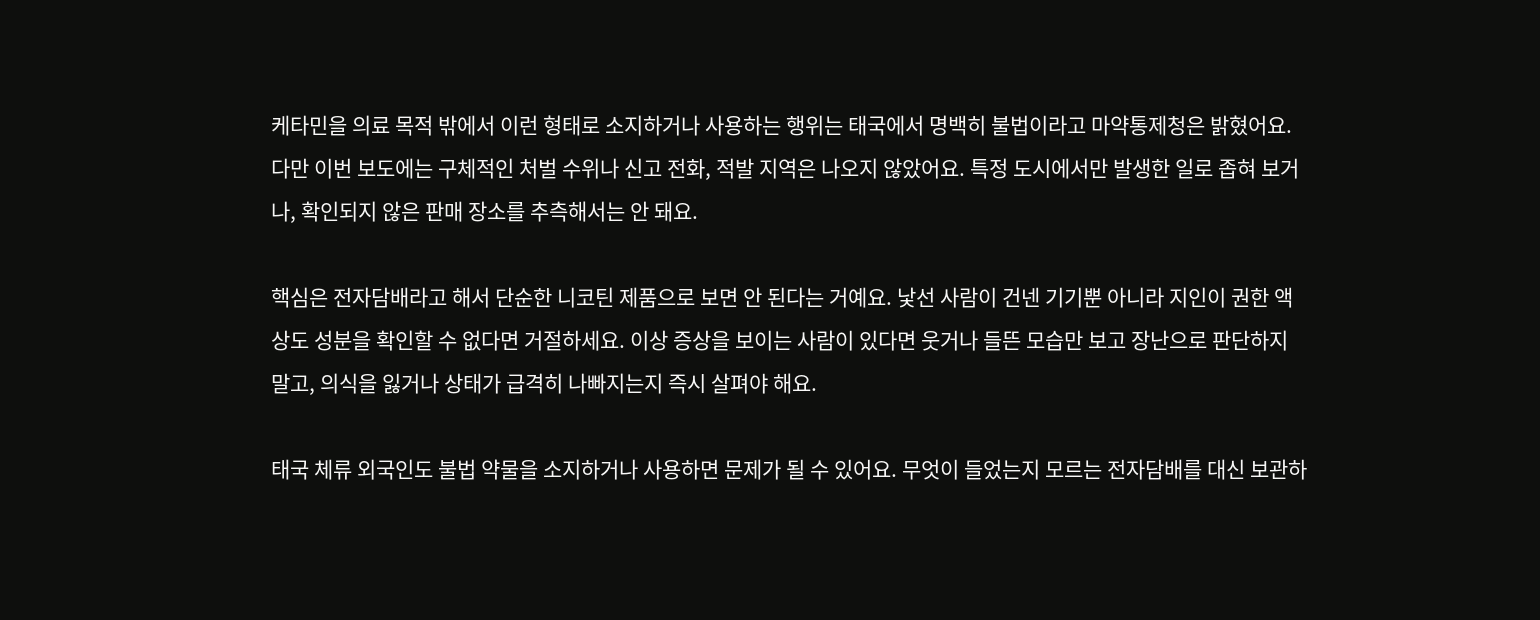케타민을 의료 목적 밖에서 이런 형태로 소지하거나 사용하는 행위는 태국에서 명백히 불법이라고 마약통제청은 밝혔어요. 다만 이번 보도에는 구체적인 처벌 수위나 신고 전화, 적발 지역은 나오지 않았어요. 특정 도시에서만 발생한 일로 좁혀 보거나, 확인되지 않은 판매 장소를 추측해서는 안 돼요.

핵심은 전자담배라고 해서 단순한 니코틴 제품으로 보면 안 된다는 거예요. 낯선 사람이 건넨 기기뿐 아니라 지인이 권한 액상도 성분을 확인할 수 없다면 거절하세요. 이상 증상을 보이는 사람이 있다면 웃거나 들뜬 모습만 보고 장난으로 판단하지 말고, 의식을 잃거나 상태가 급격히 나빠지는지 즉시 살펴야 해요.

태국 체류 외국인도 불법 약물을 소지하거나 사용하면 문제가 될 수 있어요. 무엇이 들었는지 모르는 전자담배를 대신 보관하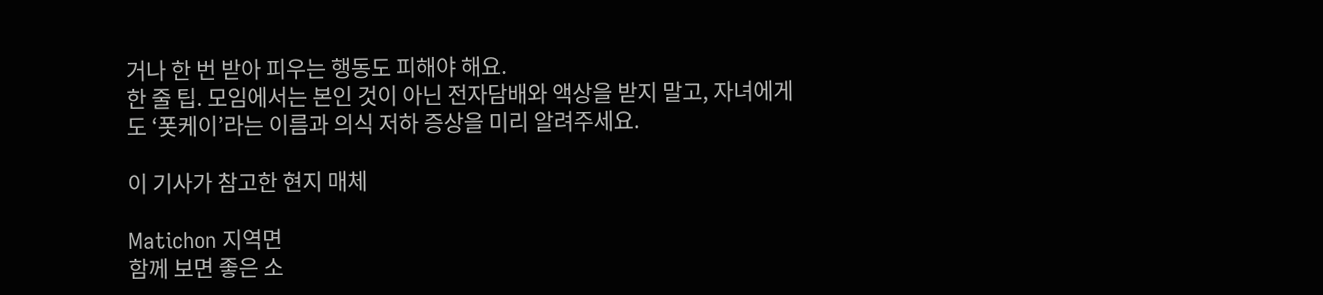거나 한 번 받아 피우는 행동도 피해야 해요.
한 줄 팁. 모임에서는 본인 것이 아닌 전자담배와 액상을 받지 말고, 자녀에게도 ‘폿케이’라는 이름과 의식 저하 증상을 미리 알려주세요.

이 기사가 참고한 현지 매체

Matichon 지역면
함께 보면 좋은 소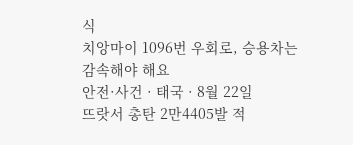식
치앙마이 1096번 우회로, 승용차는 감속해야 해요
안전·사건 · 태국 · 8월 22일
뜨랏서 총탄 2만4405발 적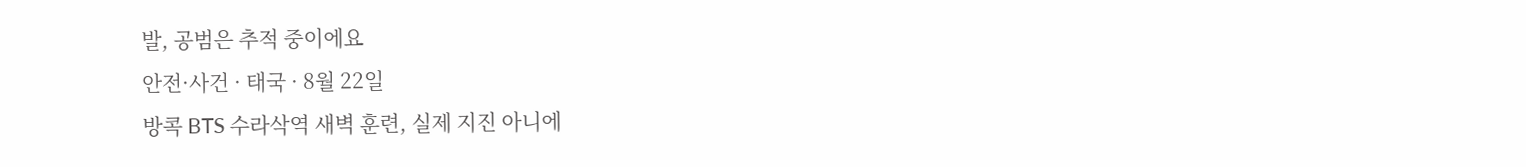발, 공범은 추적 중이에요
안전·사건 · 태국 · 8월 22일
방콕 BTS 수라삭역 새벽 훈련, 실제 지진 아니에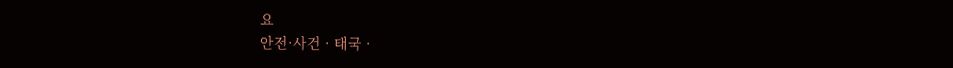요
안전·사건 · 태국 ·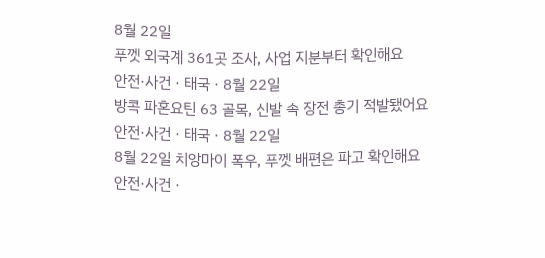8월 22일
푸껫 외국계 361곳 조사, 사업 지분부터 확인해요
안전·사건 · 태국 · 8월 22일
방콕 파혼요틴 63 골목, 신발 속 장전 총기 적발됐어요
안전·사건 · 태국 · 8월 22일
8월 22일 치앙마이 폭우, 푸껫 배편은 파고 확인해요
안전·사건 ·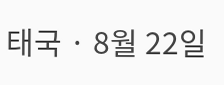태국 · 8월 22일